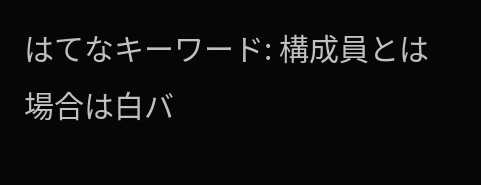はてなキーワード: 構成員とは
場合は白バ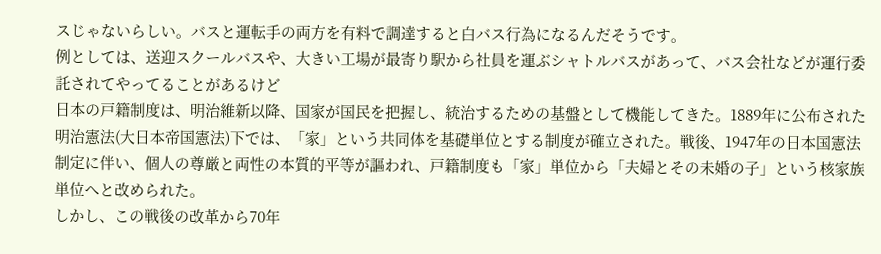スじゃないらしい。バスと運転手の両方を有料で調達すると白バス行為になるんだそうです。
例としては、送迎スクールバスや、大きい工場が最寄り駅から社員を運ぶシャトルバスがあって、バス会社などが運行委託されてやってることがあるけど
日本の戸籍制度は、明治維新以降、国家が国民を把握し、統治するための基盤として機能してきた。1889年に公布された明治憲法(大日本帝国憲法)下では、「家」という共同体を基礎単位とする制度が確立された。戦後、1947年の日本国憲法制定に伴い、個人の尊厳と両性の本質的平等が謳われ、戸籍制度も「家」単位から「夫婦とその未婚の子」という核家族単位へと改められた。
しかし、この戦後の改革から70年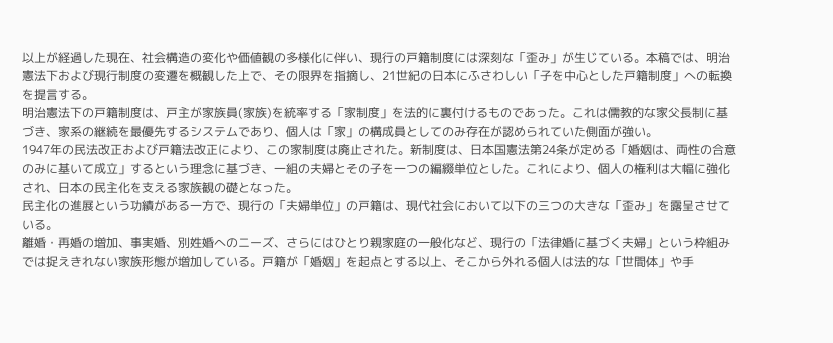以上が経過した現在、社会構造の変化や価値観の多様化に伴い、現行の戸籍制度には深刻な「歪み」が生じている。本稿では、明治憲法下および現行制度の変遷を概観した上で、その限界を指摘し、21世紀の日本にふさわしい「子を中心とした戸籍制度」への転換を提言する。
明治憲法下の戸籍制度は、戸主が家族員(家族)を統率する「家制度」を法的に裏付けるものであった。これは儒教的な家父長制に基づき、家系の継続を最優先するシステムであり、個人は「家」の構成員としてのみ存在が認められていた側面が強い。
1947年の民法改正および戸籍法改正により、この家制度は廃止された。新制度は、日本国憲法第24条が定める「婚姻は、両性の合意のみに基いて成立」するという理念に基づき、一組の夫婦とその子を一つの編綴単位とした。これにより、個人の権利は大幅に強化され、日本の民主化を支える家族観の礎となった。
民主化の進展という功績がある一方で、現行の「夫婦単位」の戸籍は、現代社会において以下の三つの大きな「歪み」を露呈させている。
離婚・再婚の増加、事実婚、別姓婚へのニーズ、さらにはひとり親家庭の一般化など、現行の「法律婚に基づく夫婦」という枠組みでは捉えきれない家族形態が増加している。戸籍が「婚姻」を起点とする以上、そこから外れる個人は法的な「世間体」や手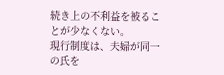続き上の不利益を被ることが少なくない。
現行制度は、夫婦が同一の氏を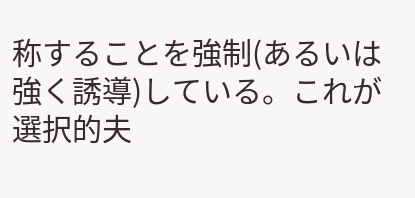称することを強制(あるいは強く誘導)している。これが選択的夫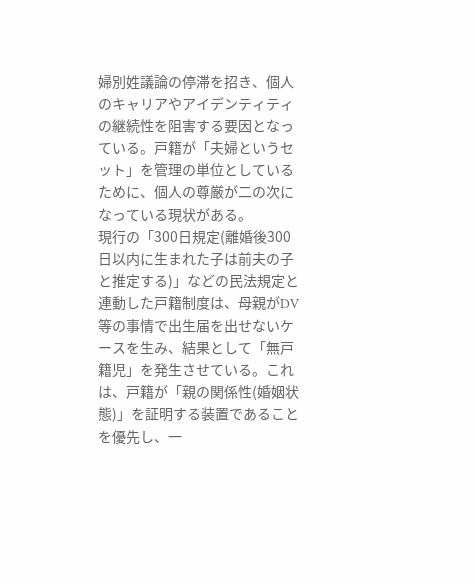婦別姓議論の停滞を招き、個人のキャリアやアイデンティティの継続性を阻害する要因となっている。戸籍が「夫婦というセット」を管理の単位としているために、個人の尊厳が二の次になっている現状がある。
現行の「300日規定(離婚後300日以内に生まれた子は前夫の子と推定する)」などの民法規定と連動した戸籍制度は、母親がDV等の事情で出生届を出せないケースを生み、結果として「無戸籍児」を発生させている。これは、戸籍が「親の関係性(婚姻状態)」を証明する装置であることを優先し、一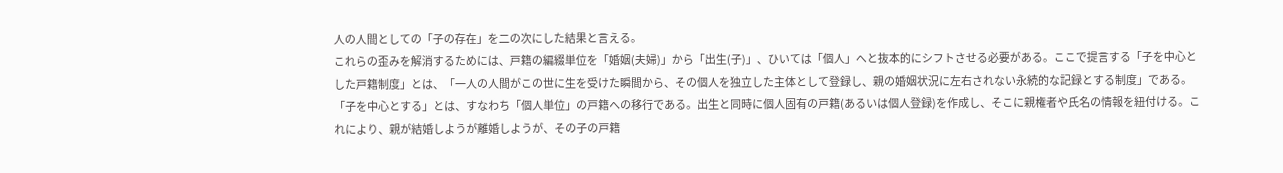人の人間としての「子の存在」を二の次にした結果と言える。
これらの歪みを解消するためには、戸籍の編綴単位を「婚姻(夫婦)」から「出生(子)」、ひいては「個人」へと抜本的にシフトさせる必要がある。ここで提言する「子を中心とした戸籍制度」とは、「一人の人間がこの世に生を受けた瞬間から、その個人を独立した主体として登録し、親の婚姻状況に左右されない永続的な記録とする制度」である。
「子を中心とする」とは、すなわち「個人単位」の戸籍への移行である。出生と同時に個人固有の戸籍(あるいは個人登録)を作成し、そこに親権者や氏名の情報を紐付ける。これにより、親が結婚しようが離婚しようが、その子の戸籍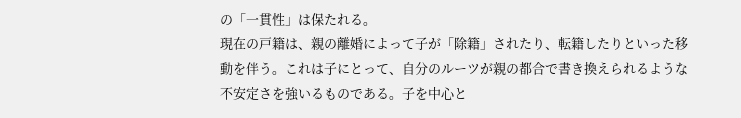の「一貫性」は保たれる。
現在の戸籍は、親の離婚によって子が「除籍」されたり、転籍したりといった移動を伴う。これは子にとって、自分のルーツが親の都合で書き換えられるような不安定さを強いるものである。子を中心と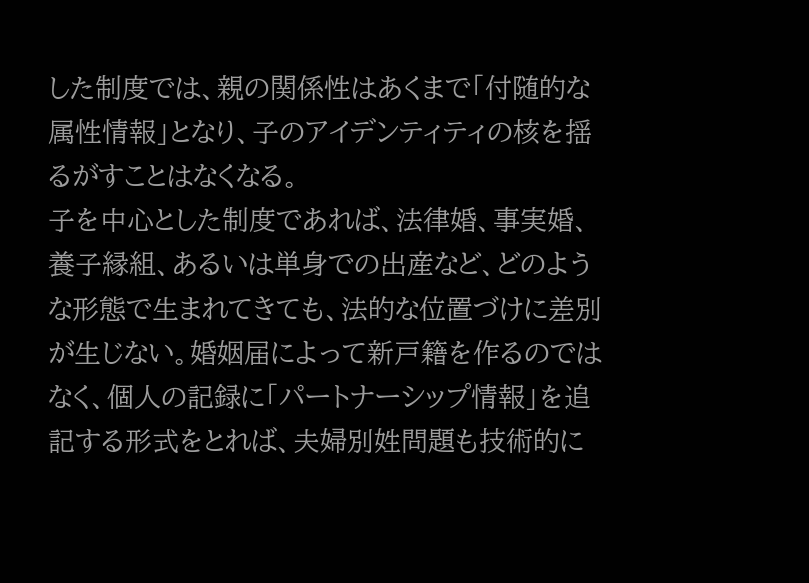した制度では、親の関係性はあくまで「付随的な属性情報」となり、子のアイデンティティの核を揺るがすことはなくなる。
子を中心とした制度であれば、法律婚、事実婚、養子縁組、あるいは単身での出産など、どのような形態で生まれてきても、法的な位置づけに差別が生じない。婚姻届によって新戸籍を作るのではなく、個人の記録に「パートナーシップ情報」を追記する形式をとれば、夫婦別姓問題も技術的に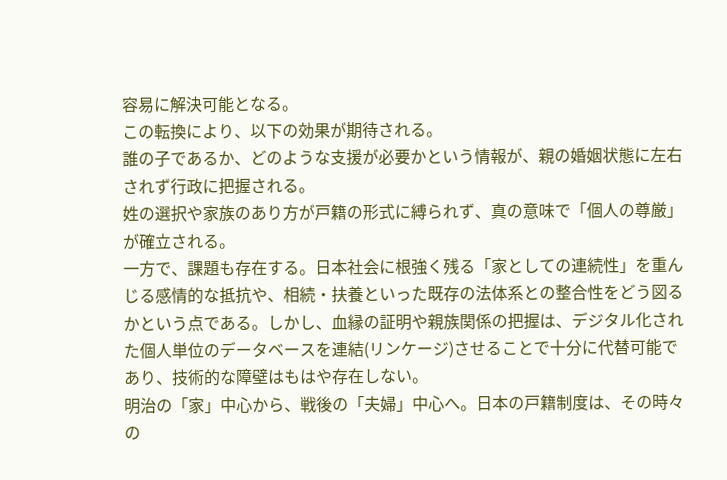容易に解決可能となる。
この転換により、以下の効果が期待される。
誰の子であるか、どのような支援が必要かという情報が、親の婚姻状態に左右されず行政に把握される。
姓の選択や家族のあり方が戸籍の形式に縛られず、真の意味で「個人の尊厳」が確立される。
一方で、課題も存在する。日本社会に根強く残る「家としての連続性」を重んじる感情的な抵抗や、相続・扶養といった既存の法体系との整合性をどう図るかという点である。しかし、血縁の証明や親族関係の把握は、デジタル化された個人単位のデータベースを連結(リンケージ)させることで十分に代替可能であり、技術的な障壁はもはや存在しない。
明治の「家」中心から、戦後の「夫婦」中心へ。日本の戸籍制度は、その時々の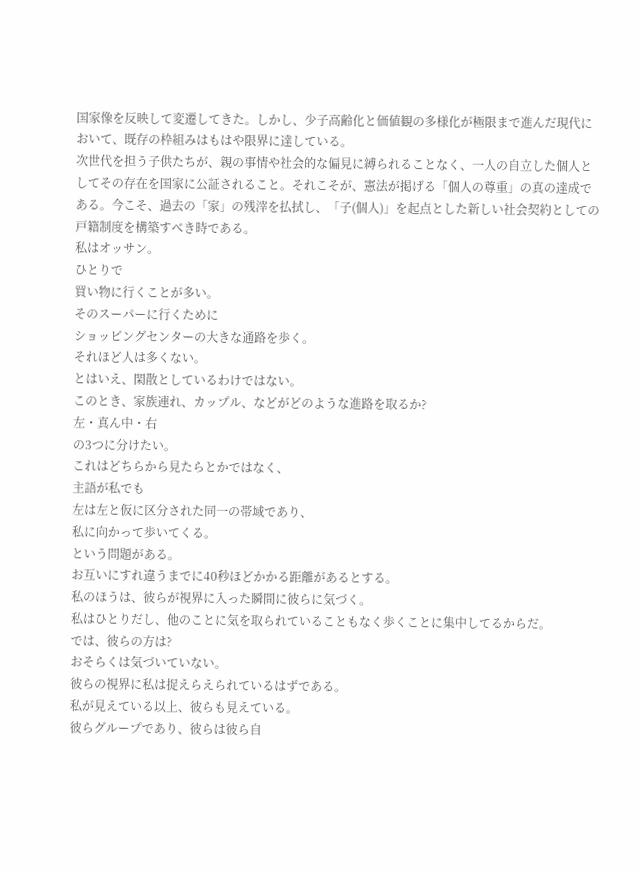国家像を反映して変遷してきた。しかし、少子高齢化と価値観の多様化が極限まで進んだ現代において、既存の枠組みはもはや限界に達している。
次世代を担う子供たちが、親の事情や社会的な偏見に縛られることなく、一人の自立した個人としてその存在を国家に公証されること。それこそが、憲法が掲げる「個人の尊重」の真の達成である。今こそ、過去の「家」の残滓を払拭し、「子(個人)」を起点とした新しい社会契約としての戸籍制度を構築すべき時である。
私はオッサン。
ひとりで
買い物に行くことが多い。
そのスーパーに行くために
ショッピングセンターの大きな通路を歩く。
それほど人は多くない。
とはいえ、閑散としているわけではない。
このとき、家族連れ、カップル、などがどのような進路を取るか?
左・真ん中・右
の3つに分けたい。
これはどちらから見たらとかではなく、
主語が私でも
左は左と仮に区分された同一の帯域であり、
私に向かって歩いてくる。
という問題がある。
お互いにすれ違うまでに40秒ほどかかる距離があるとする。
私のほうは、彼らが視界に入った瞬間に彼らに気づく。
私はひとりだし、他のことに気を取られていることもなく歩くことに集中してるからだ。
では、彼らの方は?
おそらくは気づいていない。
彼らの視界に私は捉えらえられているはずである。
私が見えている以上、彼らも見えている。
彼らグループであり、彼らは彼ら自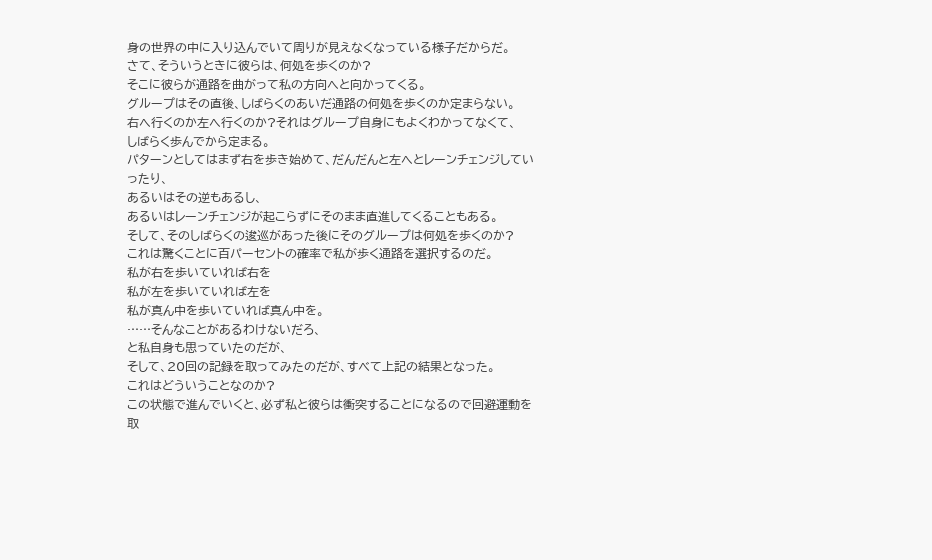身の世界の中に入り込んでいて周りが見えなくなっている様子だからだ。
さて、そういうときに彼らは、何処を歩くのか?
そこに彼らが通路を曲がって私の方向へと向かってくる。
グループはその直後、しばらくのあいだ通路の何処を歩くのか定まらない。
右へ行くのか左へ行くのか?それはグループ自身にもよくわかってなくて、
しばらく歩んでから定まる。
パターンとしてはまず右を歩き始めて、だんだんと左へとレーンチェンジしていったり、
あるいはその逆もあるし、
あるいはレーンチェンジが起こらずにそのまま直進してくることもある。
そして、そのしばらくの逡巡があった後にそのグループは何処を歩くのか?
これは驚くことに百パーセントの確率で私が歩く通路を選択するのだ。
私が右を歩いていれば右を
私が左を歩いていれば左を
私が真ん中を歩いていれば真ん中を。
……そんなことがあるわけないだろ、
と私自身も思っていたのだが、
そして、20回の記録を取ってみたのだが、すべて上記の結果となった。
これはどういうことなのか?
この状態で進んでいくと、必ず私と彼らは衝突することになるので回避運動を取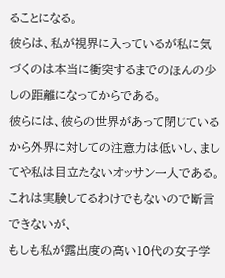ることになる。
彼らは、私が視界に入っているが私に気づくのは本当に衝突するまでのほんの少しの距離になってからである。
彼らには、彼らの世界があって閉じているから外界に対しての注意力は低いし、ましてや私は目立たないオッサン一人である。
これは実験してるわけでもないので断言できないが、
もしも私が露出度の高い10代の女子学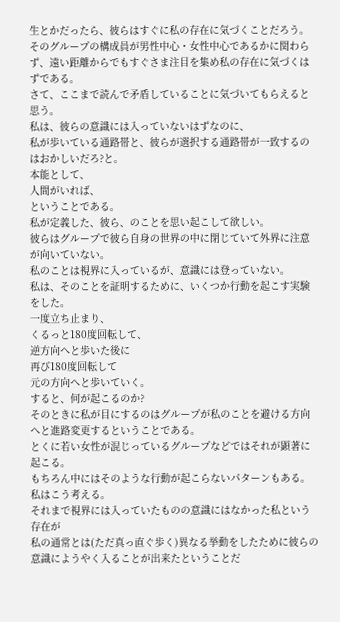生とかだったら、彼らはすぐに私の存在に気づくことだろう。
そのグループの構成員が男性中心・女性中心であるかに関わらず、遠い距離からでもすぐさま注目を集め私の存在に気づくはずである。
さて、ここまで読んで矛盾していることに気づいてもらえると思う。
私は、彼らの意識には入っていないはずなのに、
私が歩いている通路帯と、彼らが選択する通路帯が一致するのはおかしいだろ?と。
本能として、
人間がいれば、
ということである。
私が定義した、彼ら、のことを思い起こして欲しい。
彼らはグループで彼ら自身の世界の中に閉じていて外界に注意が向いていない。
私のことは視界に入っているが、意識には登っていない。
私は、そのことを証明するために、いくつか行動を起こす実験をした。
一度立ち止まり、
くるっと180度回転して、
逆方向へと歩いた後に
再び180度回転して
元の方向へと歩いていく。
すると、何が起こるのか?
そのときに私が目にするのはグループが私のことを避ける方向へと進路変更するということである。
とくに若い女性が混じっているグループなどではそれが顕著に起こる。
もちろん中にはそのような行動が起こらないパターンもある。
私はこう考える。
それまで視界には入っていたものの意識にはなかった私という存在が
私の通常とは(ただ真っ直ぐ歩く)異なる挙動をしたために彼らの意識にようやく入ることが出来たということだ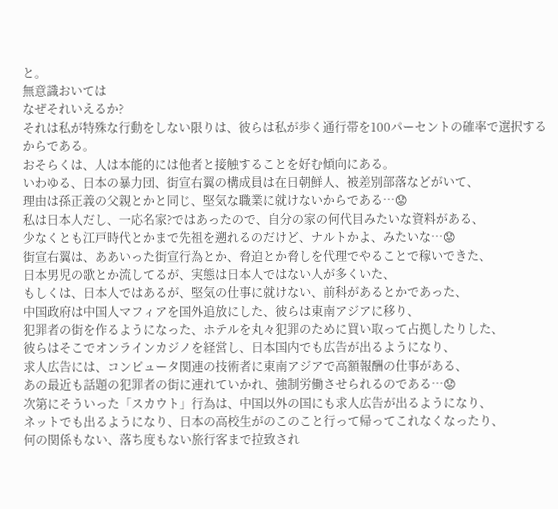と。
無意識おいては
なぜそれいえるか?
それは私が特殊な行動をしない限りは、彼らは私が歩く通行帯を100パーセントの確率で選択するからである。
おそらくは、人は本能的には他者と接触することを好む傾向にある。
いわゆる、日本の暴力団、街宣右翼の構成員は在日朝鮮人、被差別部落などがいて、
理由は孫正義の父親とかと同じ、堅気な職業に就けないからである…😟
私は日本人だし、一応名家?ではあったので、自分の家の何代目みたいな資料がある、
少なくとも江戸時代とかまで先祖を遡れるのだけど、ナルトかよ、みたいな…😟
街宣右翼は、ああいった街宣行為とか、脅迫とか脅しを代理でやることで稼いできた、
日本男児の歌とか流してるが、実態は日本人ではない人が多くいた、
もしくは、日本人ではあるが、堅気の仕事に就けない、前科があるとかであった、
中国政府は中国人マフィアを国外追放にした、彼らは東南アジアに移り、
犯罪者の街を作るようになった、ホテルを丸々犯罪のために買い取って占拠したりした、
彼らはそこでオンラインカジノを経営し、日本国内でも広告が出るようになり、
求人広告には、コンピュータ関連の技術者に東南アジアで高額報酬の仕事がある、
あの最近も話題の犯罪者の街に連れていかれ、強制労働させられるのである…😟
次第にそういった「スカウト」行為は、中国以外の国にも求人広告が出るようになり、
ネットでも出るようになり、日本の高校生がのこのこと行って帰ってこれなくなったり、
何の関係もない、落ち度もない旅行客まで拉致され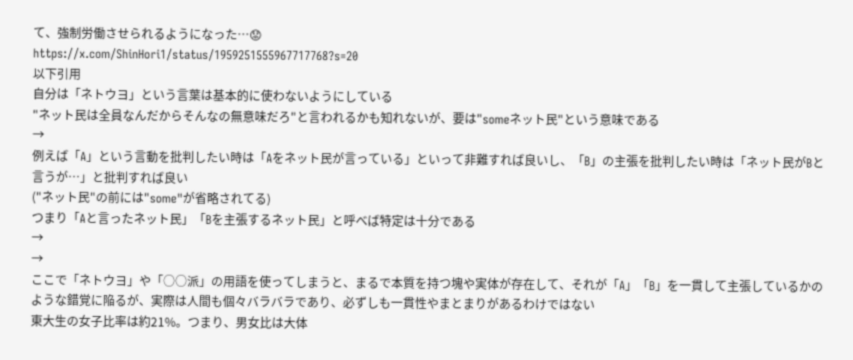て、強制労働させられるようになった…😟
https://x.com/ShinHori1/status/1959251555967717768?s=20
以下引用
自分は「ネトウヨ」という言葉は基本的に使わないようにしている
"ネット民は全員なんだからそんなの無意味だろ"と言われるかも知れないが、要は"someネット民"という意味である
→
例えば「A」という言動を批判したい時は「Aをネット民が言っている」といって非難すれば良いし、「B」の主張を批判したい時は「ネット民がBと言うが…」と批判すれば良い
("ネット民"の前には"some"が省略されてる)
つまり「Aと言ったネット民」「Bを主張するネット民」と呼べば特定は十分である
→
→
ここで「ネトウヨ」や「○○派」の用語を使ってしまうと、まるで本質を持つ塊や実体が存在して、それが「A」「B」を一貫して主張しているかのような錯覚に陥るが、実際は人間も個々バラバラであり、必ずしも一貫性やまとまりがあるわけではない
東大生の女子比率は約21%。つまり、男女比は大体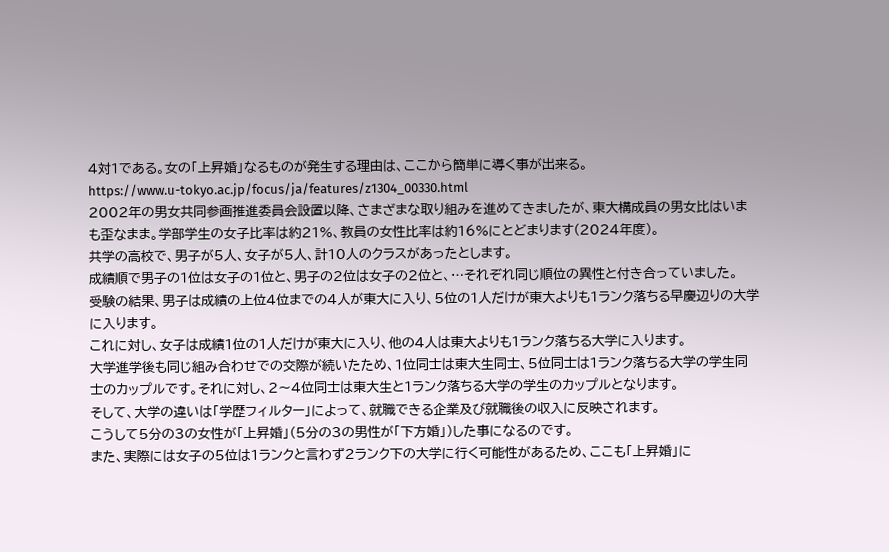4対1である。女の「上昇婚」なるものが発生する理由は、ここから簡単に導く事が出来る。
https://www.u-tokyo.ac.jp/focus/ja/features/z1304_00330.html
2002年の男女共同参画推進委員会設置以降、さまざまな取り組みを進めてきましたが、東大構成員の男女比はいまも歪なまま。学部学生の女子比率は約21%、教員の女性比率は約16%にとどまります(2024年度)。
共学の高校で、男子が5人、女子が5人、計10人のクラスがあったとします。
成績順で男子の1位は女子の1位と、男子の2位は女子の2位と、…それぞれ同じ順位の異性と付き合っていました。
受験の結果、男子は成績の上位4位までの4人が東大に入り、5位の1人だけが東大よりも1ランク落ちる早慶辺りの大学に入ります。
これに対し、女子は成績1位の1人だけが東大に入り、他の4人は東大よりも1ランク落ちる大学に入ります。
大学進学後も同じ組み合わせでの交際が続いたため、1位同士は東大生同士、5位同士は1ランク落ちる大学の学生同士のカップルです。それに対し、2〜4位同士は東大生と1ランク落ちる大学の学生のカップルとなります。
そして、大学の違いは「学歴フィルター」によって、就職できる企業及び就職後の収入に反映されます。
こうして5分の3の女性が「上昇婚」(5分の3の男性が「下方婚」)した事になるのです。
また、実際には女子の5位は1ランクと言わず2ランク下の大学に行く可能性があるため、ここも「上昇婚」に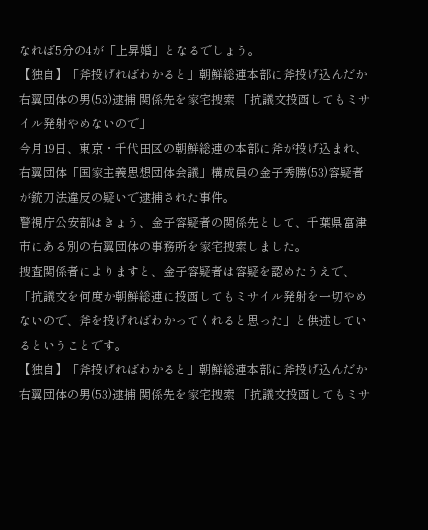なれば5分の4が「上昇婚」となるでしょう。
【独自】「斧投げればわかると」朝鮮総連本部に斧投げ込んだか 右翼団体の男(53)逮捕 関係先を家宅捜索 「抗議文投函してもミサイル発射やめないので」
今月19日、東京・千代田区の朝鮮総連の本部に斧が投げ込まれ、右翼団体「国家主義思想団体会議」構成員の金子秀勝(53)容疑者が銃刀法違反の疑いで逮捕された事件。
警視庁公安部はきょう、金子容疑者の関係先として、千葉県富津市にある別の右翼団体の事務所を家宅捜索しました。
捜査関係者によりますと、金子容疑者は容疑を認めたうえで、「抗議文を何度か朝鮮総連に投函してもミサイル発射を一切やめないので、斧を投げればわかってくれると思った」と供述しているということです。
【独自】「斧投げればわかると」朝鮮総連本部に斧投げ込んだか 右翼団体の男(53)逮捕 関係先を家宅捜索 「抗議文投函してもミサ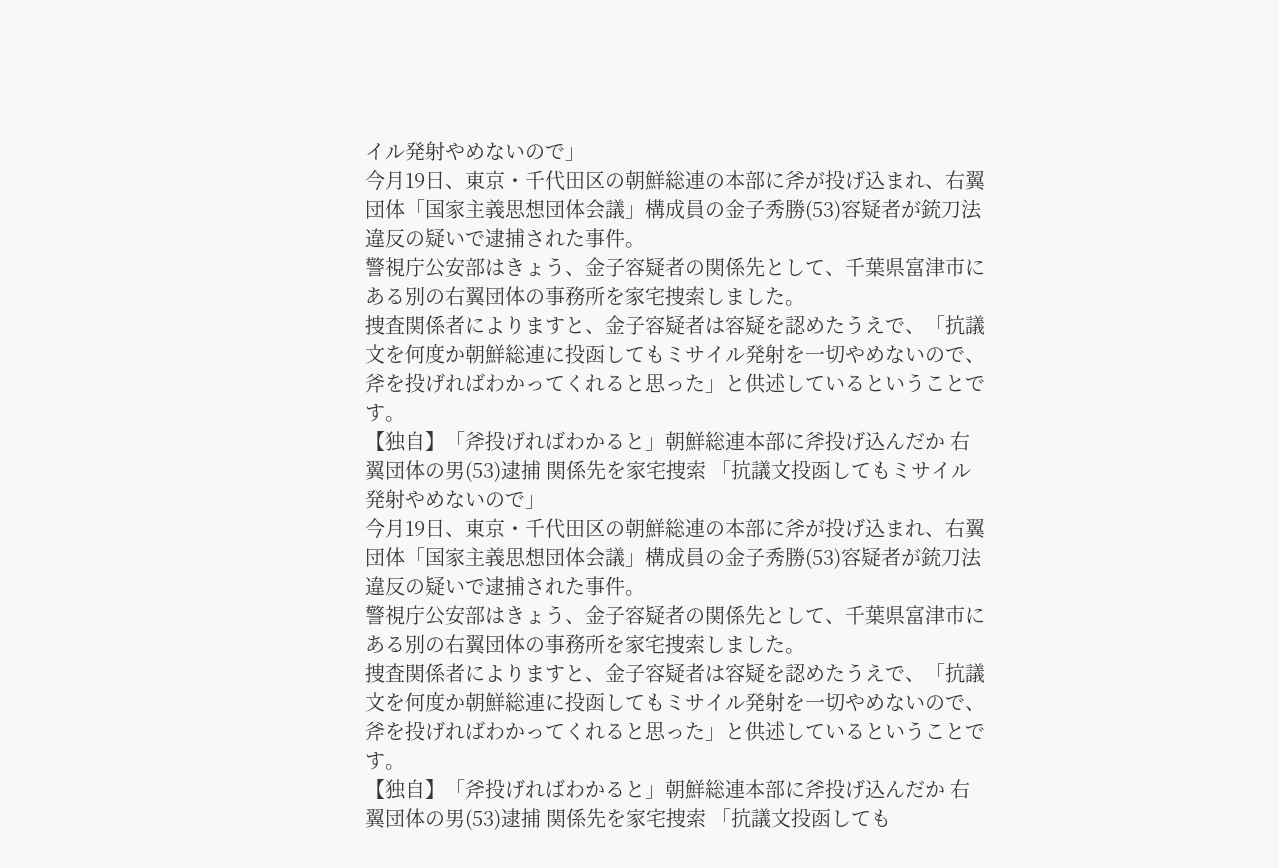イル発射やめないので」
今月19日、東京・千代田区の朝鮮総連の本部に斧が投げ込まれ、右翼団体「国家主義思想団体会議」構成員の金子秀勝(53)容疑者が銃刀法違反の疑いで逮捕された事件。
警視庁公安部はきょう、金子容疑者の関係先として、千葉県富津市にある別の右翼団体の事務所を家宅捜索しました。
捜査関係者によりますと、金子容疑者は容疑を認めたうえで、「抗議文を何度か朝鮮総連に投函してもミサイル発射を一切やめないので、斧を投げればわかってくれると思った」と供述しているということです。
【独自】「斧投げればわかると」朝鮮総連本部に斧投げ込んだか 右翼団体の男(53)逮捕 関係先を家宅捜索 「抗議文投函してもミサイル発射やめないので」
今月19日、東京・千代田区の朝鮮総連の本部に斧が投げ込まれ、右翼団体「国家主義思想団体会議」構成員の金子秀勝(53)容疑者が銃刀法違反の疑いで逮捕された事件。
警視庁公安部はきょう、金子容疑者の関係先として、千葉県富津市にある別の右翼団体の事務所を家宅捜索しました。
捜査関係者によりますと、金子容疑者は容疑を認めたうえで、「抗議文を何度か朝鮮総連に投函してもミサイル発射を一切やめないので、斧を投げればわかってくれると思った」と供述しているということです。
【独自】「斧投げればわかると」朝鮮総連本部に斧投げ込んだか 右翼団体の男(53)逮捕 関係先を家宅捜索 「抗議文投函しても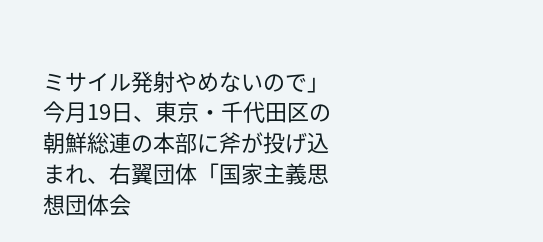ミサイル発射やめないので」
今月19日、東京・千代田区の朝鮮総連の本部に斧が投げ込まれ、右翼団体「国家主義思想団体会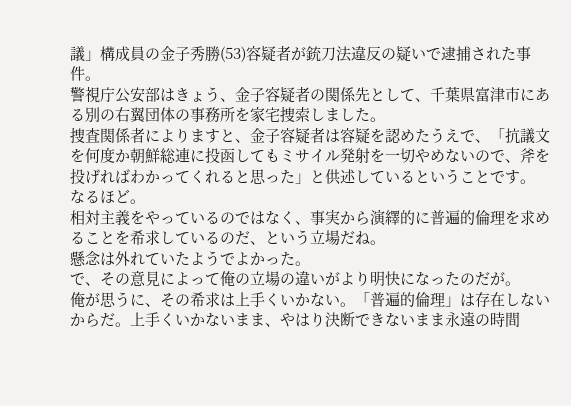議」構成員の金子秀勝(53)容疑者が銃刀法違反の疑いで逮捕された事件。
警視庁公安部はきょう、金子容疑者の関係先として、千葉県富津市にある別の右翼団体の事務所を家宅捜索しました。
捜査関係者によりますと、金子容疑者は容疑を認めたうえで、「抗議文を何度か朝鮮総連に投函してもミサイル発射を一切やめないので、斧を投げればわかってくれると思った」と供述しているということです。
なるほど。
相対主義をやっているのではなく、事実から演繹的に普遍的倫理を求めることを希求しているのだ、という立場だね。
懸念は外れていたようでよかった。
で、その意見によって俺の立場の違いがより明快になったのだが。
俺が思うに、その希求は上手くいかない。「普遍的倫理」は存在しないからだ。上手くいかないまま、やはり決断できないまま永遠の時間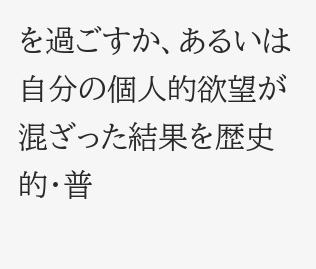を過ごすか、あるいは自分の個人的欲望が混ざった結果を歴史的・普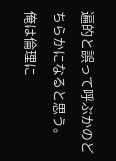遍的と誤って呼ぶかのどちらかになると思う。
俺は倫理に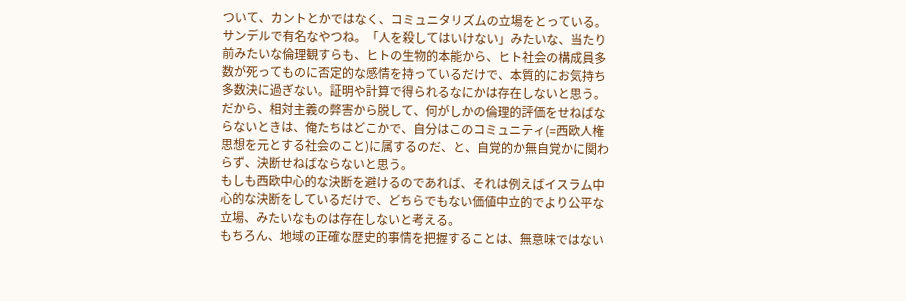ついて、カントとかではなく、コミュニタリズムの立場をとっている。サンデルで有名なやつね。「人を殺してはいけない」みたいな、当たり前みたいな倫理観すらも、ヒトの生物的本能から、ヒト社会の構成員多数が死ってものに否定的な感情を持っているだけで、本質的にお気持ち多数決に過ぎない。証明や計算で得られるなにかは存在しないと思う。
だから、相対主義の弊害から脱して、何がしかの倫理的評価をせねばならないときは、俺たちはどこかで、自分はこのコミュニティ(=西欧人権思想を元とする社会のこと)に属するのだ、と、自覚的か無自覚かに関わらず、決断せねばならないと思う。
もしも西欧中心的な決断を避けるのであれば、それは例えばイスラム中心的な決断をしているだけで、どちらでもない価値中立的でより公平な立場、みたいなものは存在しないと考える。
もちろん、地域の正確な歴史的事情を把握することは、無意味ではない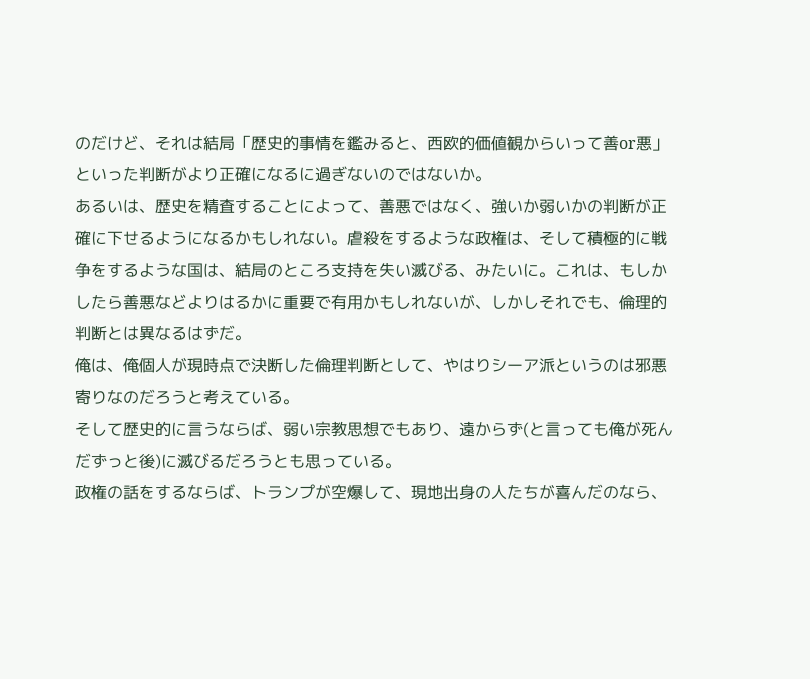のだけど、それは結局「歴史的事情を鑑みると、西欧的価値観からいって善or悪」といった判断がより正確になるに過ぎないのではないか。
あるいは、歴史を精査することによって、善悪ではなく、強いか弱いかの判断が正確に下せるようになるかもしれない。虐殺をするような政権は、そして積極的に戦争をするような国は、結局のところ支持を失い滅びる、みたいに。これは、もしかしたら善悪などよりはるかに重要で有用かもしれないが、しかしそれでも、倫理的判断とは異なるはずだ。
俺は、俺個人が現時点で決断した倫理判断として、やはりシーア派というのは邪悪寄りなのだろうと考えている。
そして歴史的に言うならば、弱い宗教思想でもあり、遠からず(と言っても俺が死んだずっと後)に滅びるだろうとも思っている。
政権の話をするならば、トランプが空爆して、現地出身の人たちが喜んだのなら、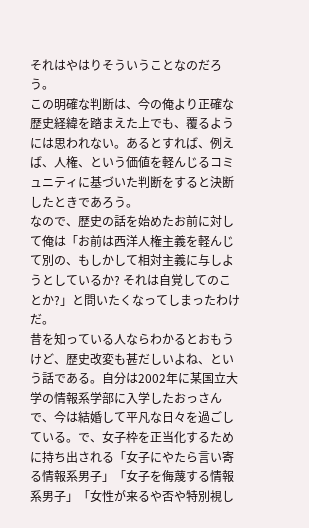それはやはりそういうことなのだろう。
この明確な判断は、今の俺より正確な歴史経緯を踏まえた上でも、覆るようには思われない。あるとすれば、例えば、人権、という価値を軽んじるコミュニティに基づいた判断をすると決断したときであろう。
なので、歴史の話を始めたお前に対して俺は「お前は西洋人権主義を軽んじて別の、もしかして相対主義に与しようとしているか? それは自覚してのことか?」と問いたくなってしまったわけだ。
昔を知っている人ならわかるとおもうけど、歴史改変も甚だしいよね、という話である。自分は2002年に某国立大学の情報系学部に入学したおっさんで、今は結婚して平凡な日々を過ごしている。で、女子枠を正当化するために持ち出される「女子にやたら言い寄る情報系男子」「女子を侮蔑する情報系男子」「女性が来るや否や特別視し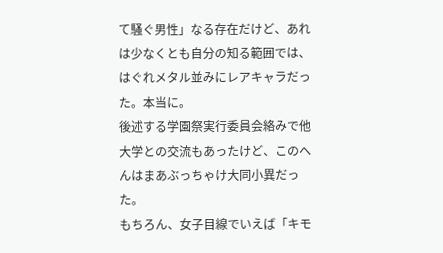て騒ぐ男性」なる存在だけど、あれは少なくとも自分の知る範囲では、はぐれメタル並みにレアキャラだった。本当に。
後述する学園祭実行委員会絡みで他大学との交流もあったけど、このへんはまあぶっちゃけ大同小異だった。
もちろん、女子目線でいえば「キモ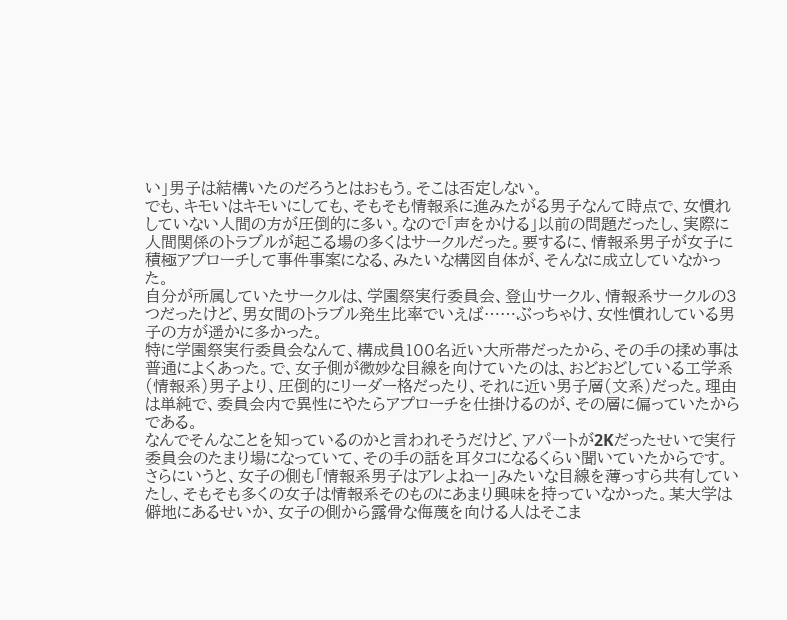い」男子は結構いたのだろうとはおもう。そこは否定しない。
でも、キモいはキモいにしても、そもそも情報系に進みたがる男子なんて時点で、女慣れしていない人間の方が圧倒的に多い。なので「声をかける」以前の問題だったし、実際に人間関係のトラブルが起こる場の多くはサークルだった。要するに、情報系男子が女子に積極アプローチして事件事案になる、みたいな構図自体が、そんなに成立していなかった。
自分が所属していたサークルは、学園祭実行委員会、登山サークル、情報系サークルの3つだったけど、男女間のトラブル発生比率でいえば……ぶっちゃけ、女性慣れしている男子の方が遥かに多かった。
特に学園祭実行委員会なんて、構成員100名近い大所帯だったから、その手の揉め事は普通によくあった。で、女子側が微妙な目線を向けていたのは、おどおどしている工学系(情報系)男子より、圧倒的にリーダー格だったり、それに近い男子層(文系)だった。理由は単純で、委員会内で異性にやたらアプローチを仕掛けるのが、その層に偏っていたからである。
なんでそんなことを知っているのかと言われそうだけど、アパートが2Kだったせいで実行委員会のたまり場になっていて、その手の話を耳タコになるくらい聞いていたからです。
さらにいうと、女子の側も「情報系男子はアレよねー」みたいな目線を薄っすら共有していたし、そもそも多くの女子は情報系そのものにあまり興味を持っていなかった。某大学は僻地にあるせいか、女子の側から露骨な侮蔑を向ける人はそこま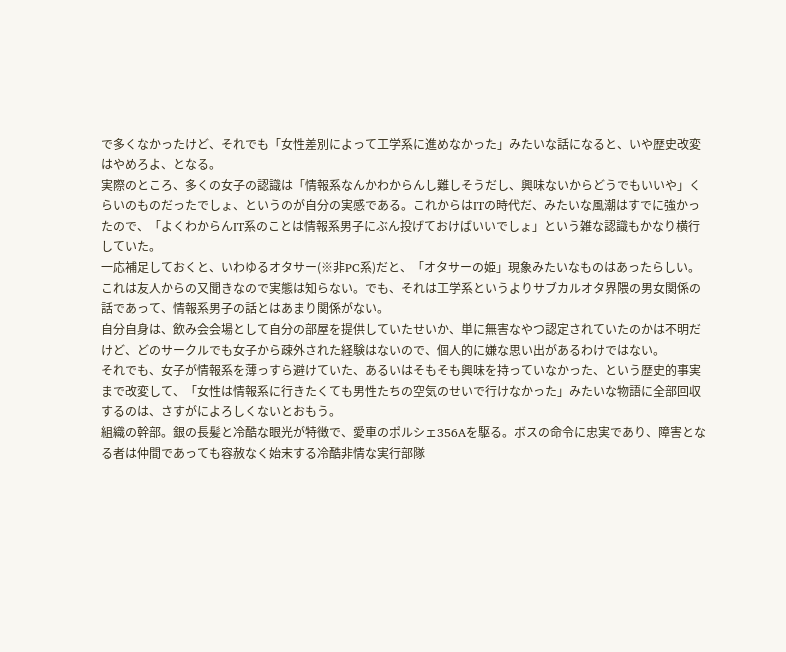で多くなかったけど、それでも「女性差別によって工学系に進めなかった」みたいな話になると、いや歴史改変はやめろよ、となる。
実際のところ、多くの女子の認識は「情報系なんかわからんし難しそうだし、興味ないからどうでもいいや」くらいのものだったでしょ、というのが自分の実感である。これからはITの時代だ、みたいな風潮はすでに強かったので、「よくわからんIT系のことは情報系男子にぶん投げておけばいいでしょ」という雑な認識もかなり横行していた。
一応補足しておくと、いわゆるオタサー(※非PC系)だと、「オタサーの姫」現象みたいなものはあったらしい。これは友人からの又聞きなので実態は知らない。でも、それは工学系というよりサブカルオタ界隈の男女関係の話であって、情報系男子の話とはあまり関係がない。
自分自身は、飲み会会場として自分の部屋を提供していたせいか、単に無害なやつ認定されていたのかは不明だけど、どのサークルでも女子から疎外された経験はないので、個人的に嫌な思い出があるわけではない。
それでも、女子が情報系を薄っすら避けていた、あるいはそもそも興味を持っていなかった、という歴史的事実まで改変して、「女性は情報系に行きたくても男性たちの空気のせいで行けなかった」みたいな物語に全部回収するのは、さすがによろしくないとおもう。
組織の幹部。銀の長髪と冷酷な眼光が特徴で、愛車のポルシェ356Aを駆る。ボスの命令に忠実であり、障害となる者は仲間であっても容赦なく始末する冷酷非情な実行部隊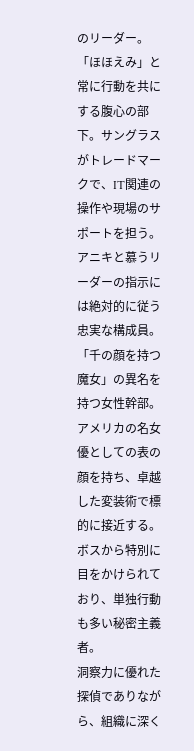のリーダー。
「ほほえみ」と常に行動を共にする腹心の部下。サングラスがトレードマークで、IT関連の操作や現場のサポートを担う。アニキと慕うリーダーの指示には絶対的に従う忠実な構成員。
「千の顔を持つ魔女」の異名を持つ女性幹部。アメリカの名女優としての表の顔を持ち、卓越した変装術で標的に接近する。ボスから特別に目をかけられており、単独行動も多い秘密主義者。
洞察力に優れた探偵でありながら、組織に深く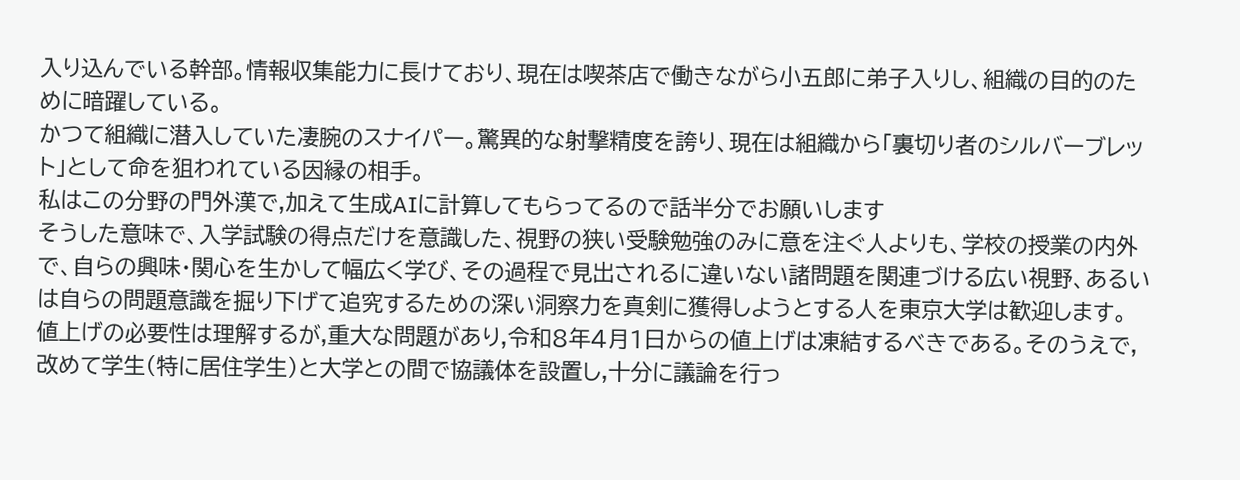入り込んでいる幹部。情報収集能力に長けており、現在は喫茶店で働きながら小五郎に弟子入りし、組織の目的のために暗躍している。
かつて組織に潜入していた凄腕のスナイパー。驚異的な射撃精度を誇り、現在は組織から「裏切り者のシルバーブレット」として命を狙われている因縁の相手。
私はこの分野の門外漢で,加えて生成AIに計算してもらってるので話半分でお願いします
そうした意味で、入学試験の得点だけを意識した、視野の狭い受験勉強のみに意を注ぐ人よりも、学校の授業の内外で、自らの興味・関心を生かして幅広く学び、その過程で見出されるに違いない諸問題を関連づける広い視野、あるいは自らの問題意識を掘り下げて追究するための深い洞察力を真剣に獲得しようとする人を東京大学は歓迎します。
値上げの必要性は理解するが,重大な問題があり,令和8年4月1日からの値上げは凍結するべきである。そのうえで,改めて学生(特に居住学生)と大学との間で協議体を設置し,十分に議論を行っ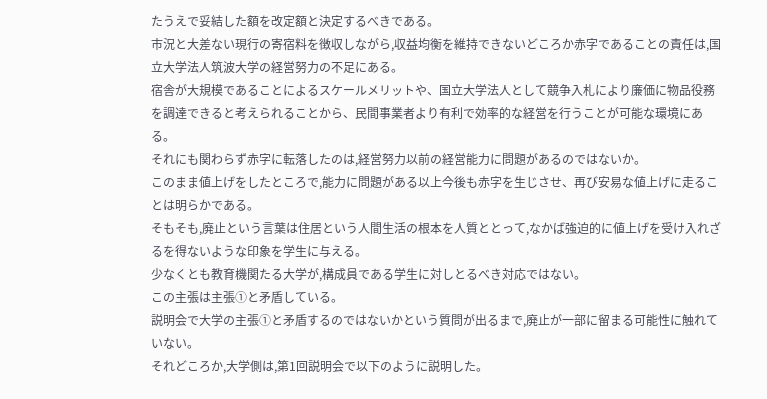たうえで妥結した額を改定額と決定するべきである。
市況と大差ない現行の寄宿料を徴収しながら,収益均衡を維持できないどころか赤字であることの責任は,国立大学法人筑波大学の経営努力の不足にある。
宿舎が大規模であることによるスケールメリットや、国立大学法人として競争入札により廉価に物品役務を調達できると考えられることから、民間事業者より有利で効率的な経営を行うことが可能な環境にある。
それにも関わらず赤字に転落したのは,経営努力以前の経営能力に問題があるのではないか。
このまま値上げをしたところで,能力に問題がある以上今後も赤字を生じさせ、再び安易な値上げに走ることは明らかである。
そもそも,廃止という言葉は住居という人間生活の根本を人質ととって,なかば強迫的に値上げを受け入れざるを得ないような印象を学生に与える。
少なくとも教育機関たる大学が,構成員である学生に対しとるべき対応ではない。
この主張は主張①と矛盾している。
説明会で大学の主張①と矛盾するのではないかという質問が出るまで,廃止が一部に留まる可能性に触れていない。
それどころか,大学側は,第1回説明会で以下のように説明した。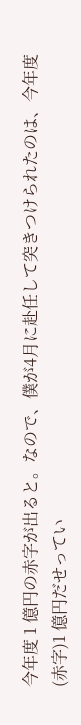今年度 1 億円の赤字が出ると。なので、僕が4月に赴任して突きつけられたのは、今年度(赤字)1 億円だせってい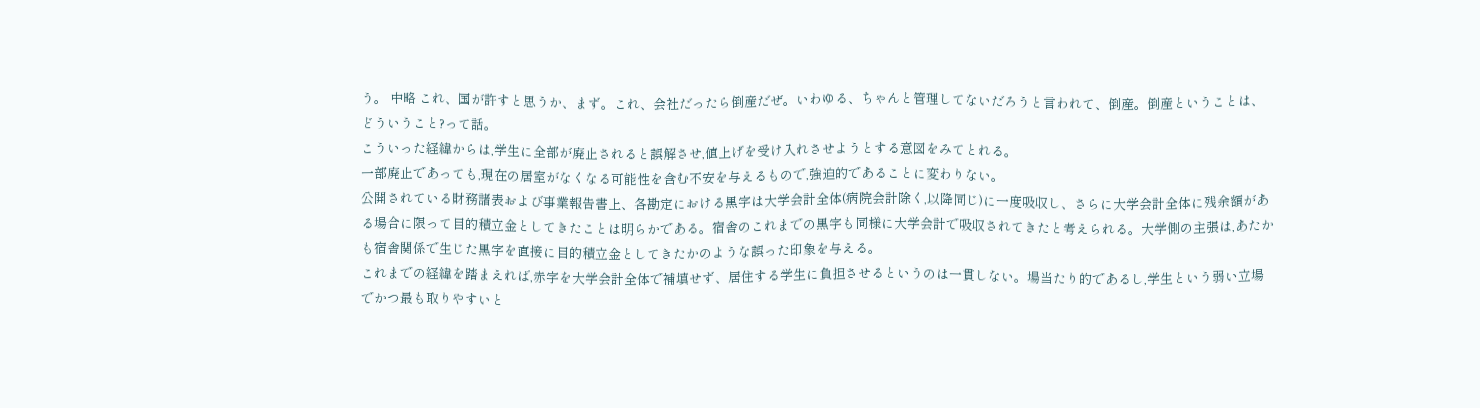う。 中略 これ、国が許すと思うか、まず。これ、会社だったら倒産だぜ。いわゆる、ちゃんと管理してないだろうと言われて、倒産。倒産ということは、どういうこと?って話。
こういった経緯からは,学生に全部が廃止されると誤解させ,値上げを受け入れさせようとする意図をみてとれる。
一部廃止であっても,現在の居室がなくなる可能性を含む不安を与えるもので,強迫的であることに変わりない。
公開されている財務諸表および事業報告書上、各勘定における黒字は大学会計全体(病院会計除く,以降同じ)に一度吸収し、さらに大学会計全体に残余額がある場合に限って目的積立金としてきたことは明らかである。宿舎のこれまでの黒字も同様に大学会計で吸収されてきたと考えられる。大学側の主張は,あたかも宿舎関係で生じた黒字を直接に目的積立金としてきたかのような誤った印象を与える。
これまでの経緯を踏まえれば,赤字を大学会計全体で補填せず、居住する学生に負担させるというのは一貫しない。場当たり的であるし,学生という弱い立場でかつ最も取りやすいと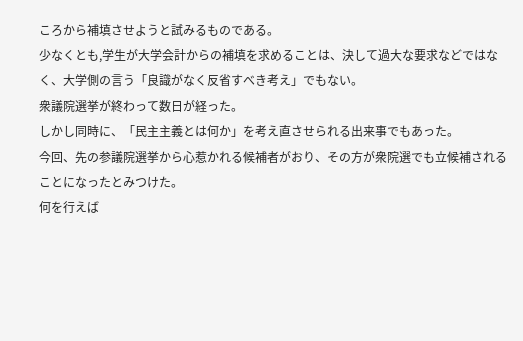ころから補填させようと試みるものである。
少なくとも,学生が大学会計からの補填を求めることは、決して過大な要求などではなく、大学側の言う「良識がなく反省すべき考え」でもない。
衆議院選挙が終わって数日が経った。
しかし同時に、「民主主義とは何か」を考え直させられる出来事でもあった。
今回、先の参議院選挙から心惹かれる候補者がおり、その方が衆院選でも立候補されることになったとみつけた。
何を行えば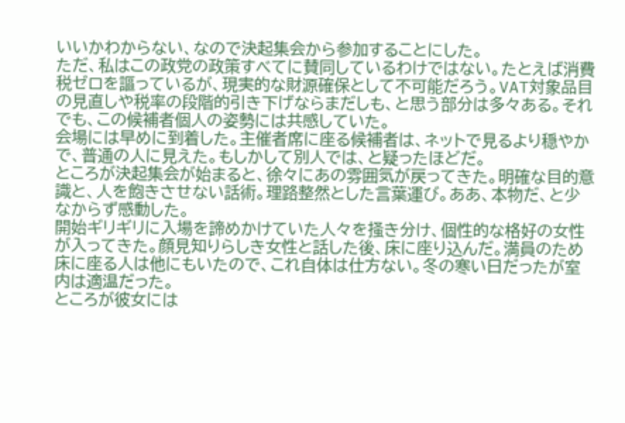いいかわからない、なので決起集会から参加することにした。
ただ、私はこの政党の政策すべてに賛同しているわけではない。たとえば消費税ゼロを謳っているが、現実的な財源確保として不可能だろう。VAT対象品目の見直しや税率の段階的引き下げならまだしも、と思う部分は多々ある。それでも、この候補者個人の姿勢には共感していた。
会場には早めに到着した。主催者席に座る候補者は、ネットで見るより穏やかで、普通の人に見えた。もしかして別人では、と疑ったほどだ。
ところが決起集会が始まると、徐々にあの雰囲気が戻ってきた。明確な目的意識と、人を飽きさせない話術。理路整然とした言葉運び。ああ、本物だ、と少なからず感動した。
開始ギリギリに入場を諦めかけていた人々を掻き分け、個性的な格好の女性が入ってきた。顔見知りらしき女性と話した後、床に座り込んだ。満員のため床に座る人は他にもいたので、これ自体は仕方ない。冬の寒い日だったが室内は適温だった。
ところが彼女には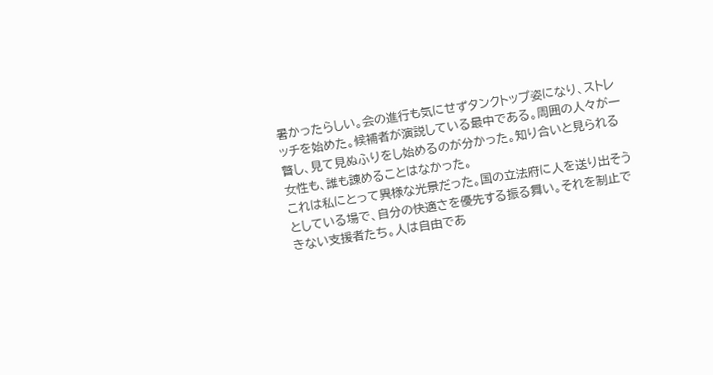暑かったらしい。会の進行も気にせずタンクトップ姿になり、ストレッチを始めた。候補者が演説している最中である。周囲の人々が一瞥し、見て見ぬふりをし始めるのが分かった。知り合いと見られる女性も、誰も諌めることはなかった。
これは私にとって異様な光景だった。国の立法府に人を送り出そうとしている場で、自分の快適さを優先する振る舞い。それを制止できない支援者たち。人は自由であ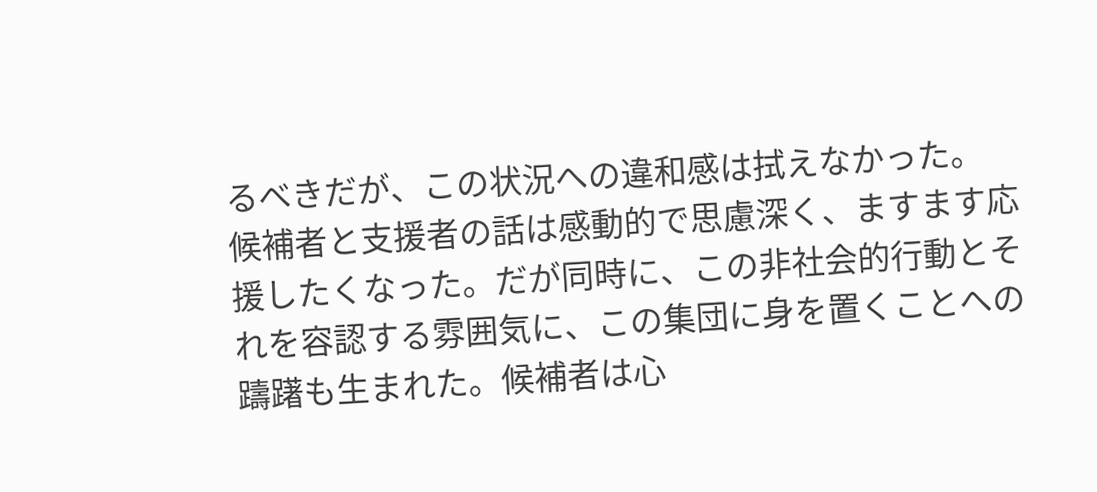るべきだが、この状況への違和感は拭えなかった。
候補者と支援者の話は感動的で思慮深く、ますます応援したくなった。だが同時に、この非社会的行動とそれを容認する雰囲気に、この集団に身を置くことへの躊躇も生まれた。候補者は心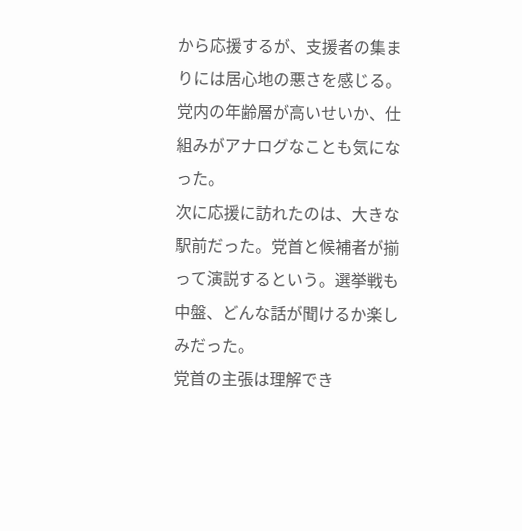から応援するが、支援者の集まりには居心地の悪さを感じる。党内の年齢層が高いせいか、仕組みがアナログなことも気になった。
次に応援に訪れたのは、大きな駅前だった。党首と候補者が揃って演説するという。選挙戦も中盤、どんな話が聞けるか楽しみだった。
党首の主張は理解でき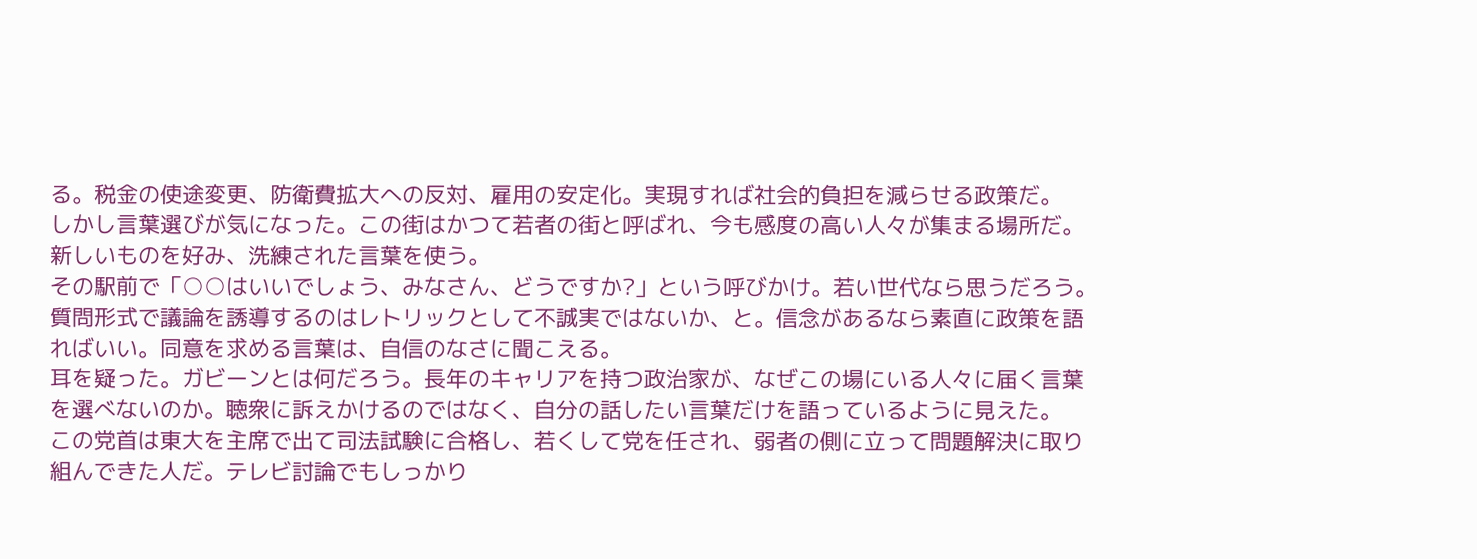る。税金の使途変更、防衛費拡大への反対、雇用の安定化。実現すれば社会的負担を減らせる政策だ。
しかし言葉選びが気になった。この街はかつて若者の街と呼ばれ、今も感度の高い人々が集まる場所だ。新しいものを好み、洗練された言葉を使う。
その駅前で「○○はいいでしょう、みなさん、どうですか?」という呼びかけ。若い世代なら思うだろう。質問形式で議論を誘導するのはレトリックとして不誠実ではないか、と。信念があるなら素直に政策を語ればいい。同意を求める言葉は、自信のなさに聞こえる。
耳を疑った。ガビーンとは何だろう。長年のキャリアを持つ政治家が、なぜこの場にいる人々に届く言葉を選べないのか。聴衆に訴えかけるのではなく、自分の話したい言葉だけを語っているように見えた。
この党首は東大を主席で出て司法試験に合格し、若くして党を任され、弱者の側に立って問題解決に取り組んできた人だ。テレビ討論でもしっかり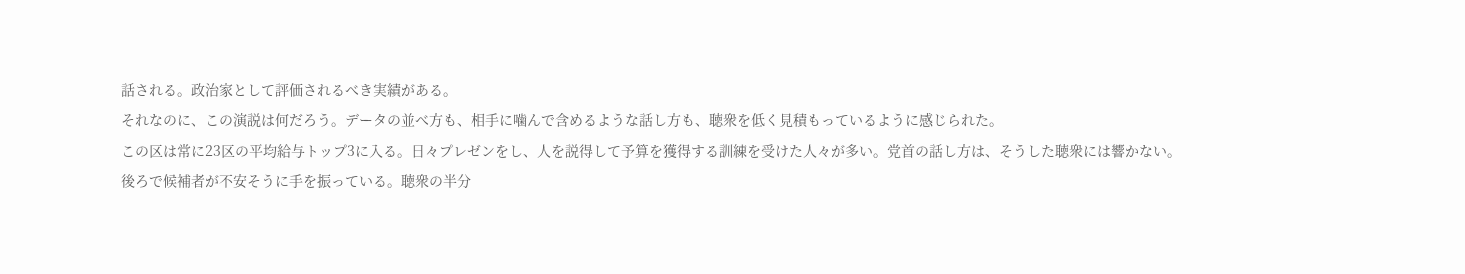話される。政治家として評価されるべき実績がある。
それなのに、この演説は何だろう。データの並べ方も、相手に噛んで含めるような話し方も、聴衆を低く見積もっているように感じられた。
この区は常に23区の平均給与トップ3に入る。日々プレゼンをし、人を説得して予算を獲得する訓練を受けた人々が多い。党首の話し方は、そうした聴衆には響かない。
後ろで候補者が不安そうに手を振っている。聴衆の半分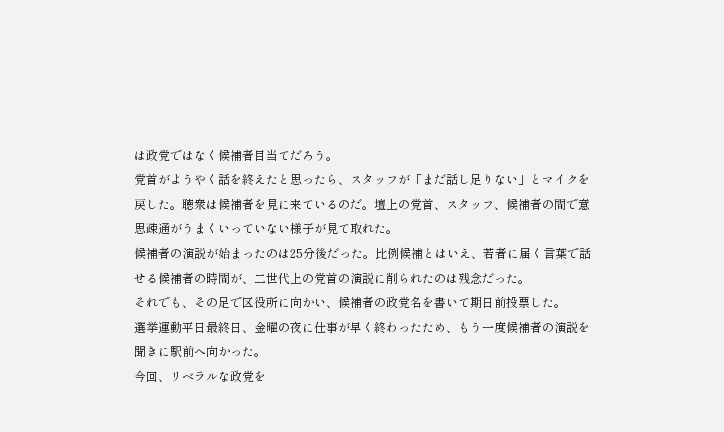は政党ではなく候補者目当てだろう。
党首がようやく話を終えたと思ったら、スタッフが「まだ話し足りない」とマイクを戻した。聴衆は候補者を見に来ているのだ。壇上の党首、スタッフ、候補者の間で意思疎通がうまくいっていない様子が見て取れた。
候補者の演説が始まったのは25分後だった。比例候補とはいえ、若者に届く言葉で話せる候補者の時間が、二世代上の党首の演説に削られたのは残念だった。
それでも、その足で区役所に向かい、候補者の政党名を書いて期日前投票した。
選挙運動平日最終日、金曜の夜に仕事が早く終わったため、もう一度候補者の演説を聞きに駅前へ向かった。
今回、リベラルな政党を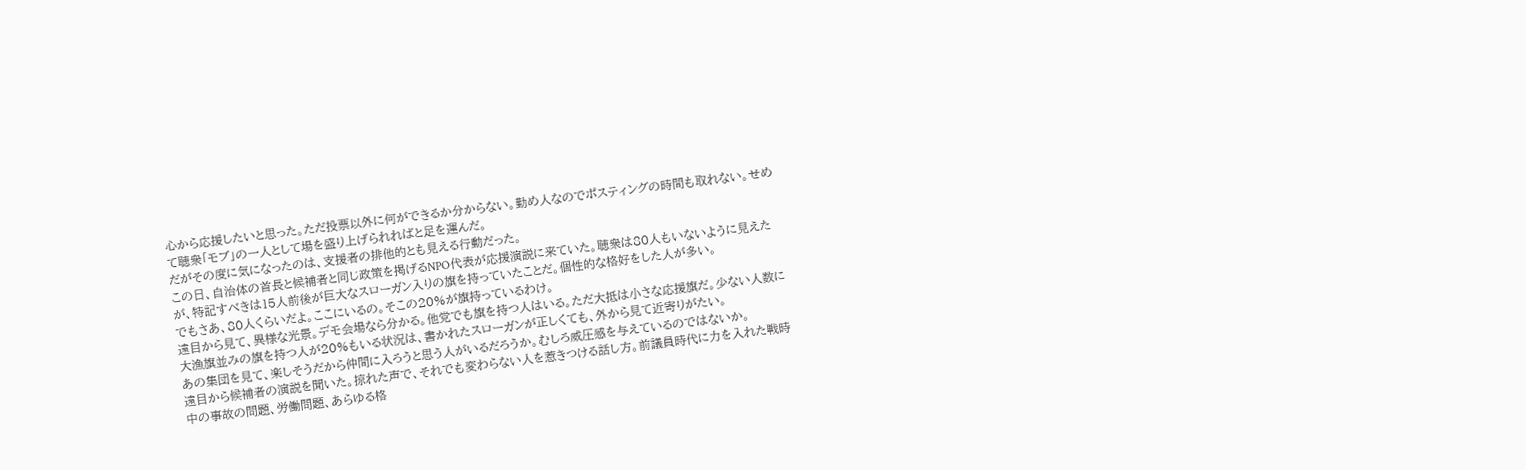心から応援したいと思った。ただ投票以外に何ができるか分からない。勤め人なのでポスティングの時間も取れない。せめて聴衆「モブ」の一人として場を盛り上げられればと足を運んだ。
だがその度に気になったのは、支援者の排他的とも見える行動だった。
この日、自治体の首長と候補者と同じ政策を掲げるNPO代表が応援演説に来ていた。聴衆は80人もいないように見えたが、特記すべきは15人前後が巨大なスローガン入りの旗を持っていたことだ。個性的な格好をした人が多い。
でもさあ、80人くらいだよ。ここにいるの。そこの20%が旗持っているわけ。
遠目から見て、異様な光景。デモ会場なら分かる。他党でも旗を持つ人はいる。ただ大抵は小さな応援旗だ。少ない人数に大漁旗並みの旗を持つ人が20%もいる状況は、書かれたスローガンが正しくても、外から見て近寄りがたい。
あの集団を見て、楽しそうだから仲間に入ろうと思う人がいるだろうか。むしろ威圧感を与えているのではないか。
遠目から候補者の演説を聞いた。掠れた声で、それでも変わらない人を惹きつける話し方。前議員時代に力を入れた戦時中の事故の問題、労働問題、あらゆる格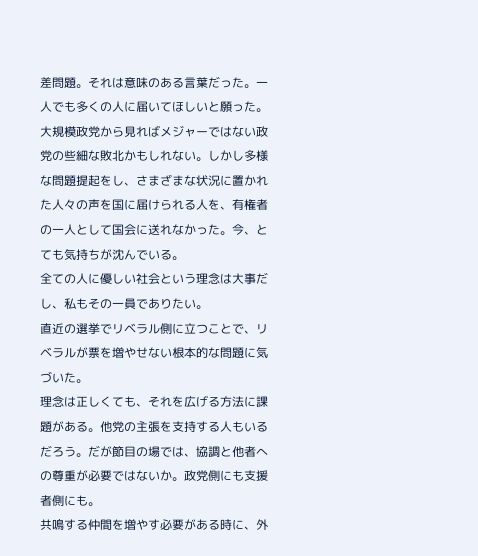差問題。それは意味のある言葉だった。一人でも多くの人に届いてほしいと願った。
大規模政党から見ればメジャーではない政党の些細な敗北かもしれない。しかし多様な問題提起をし、さまざまな状況に置かれた人々の声を国に届けられる人を、有権者の一人として国会に送れなかった。今、とても気持ちが沈んでいる。
全ての人に優しい社会という理念は大事だし、私もその一員でありたい。
直近の選挙でリベラル側に立つことで、リベラルが票を増やせない根本的な問題に気づいた。
理念は正しくても、それを広げる方法に課題がある。他党の主張を支持する人もいるだろう。だが節目の場では、協調と他者への尊重が必要ではないか。政党側にも支援者側にも。
共鳴する仲間を増やす必要がある時に、外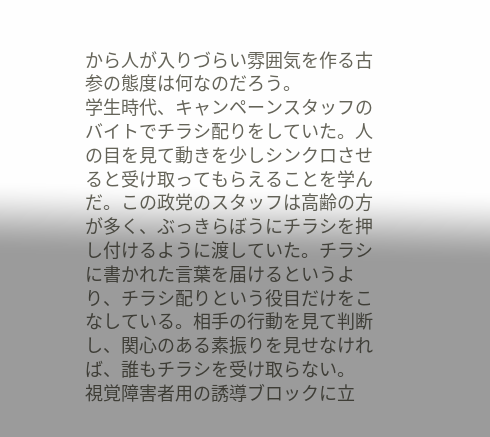から人が入りづらい雰囲気を作る古参の態度は何なのだろう。
学生時代、キャンペーンスタッフのバイトでチラシ配りをしていた。人の目を見て動きを少しシンクロさせると受け取ってもらえることを学んだ。この政党のスタッフは高齢の方が多く、ぶっきらぼうにチラシを押し付けるように渡していた。チラシに書かれた言葉を届けるというより、チラシ配りという役目だけをこなしている。相手の行動を見て判断し、関心のある素振りを見せなければ、誰もチラシを受け取らない。
視覚障害者用の誘導ブロックに立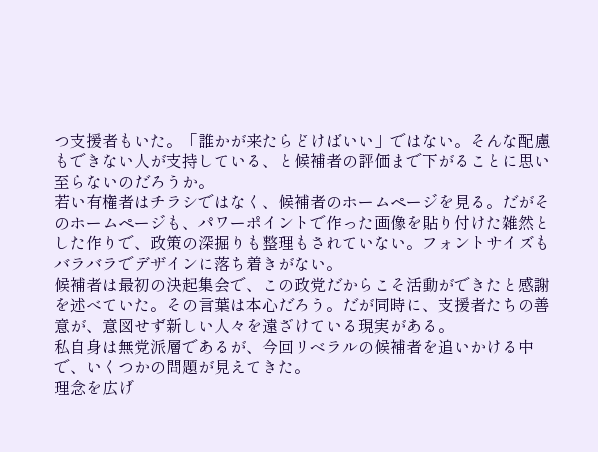つ支援者もいた。「誰かが来たらどけばいい」ではない。そんな配慮もできない人が支持している、と候補者の評価まで下がることに思い至らないのだろうか。
若い有権者はチラシではなく、候補者のホームページを見る。だがそのホームページも、パワーポイントで作った画像を貼り付けた雑然とした作りで、政策の深掘りも整理もされていない。フォントサイズもバラバラでデザインに落ち着きがない。
候補者は最初の決起集会で、この政党だからこそ活動ができたと感謝を述べていた。その言葉は本心だろう。だが同時に、支援者たちの善意が、意図せず新しい人々を遠ざけている現実がある。
私自身は無党派層であるが、今回リベラルの候補者を追いかける中で、いくつかの問題が見えてきた。
理念を広げ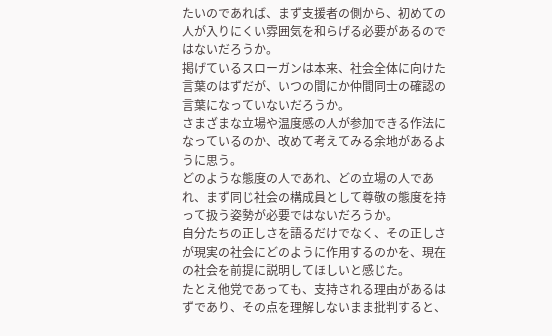たいのであれば、まず支援者の側から、初めての人が入りにくい雰囲気を和らげる必要があるのではないだろうか。
掲げているスローガンは本来、社会全体に向けた言葉のはずだが、いつの間にか仲間同士の確認の言葉になっていないだろうか。
さまざまな立場や温度感の人が参加できる作法になっているのか、改めて考えてみる余地があるように思う。
どのような態度の人であれ、どの立場の人であれ、まず同じ社会の構成員として尊敬の態度を持って扱う姿勢が必要ではないだろうか。
自分たちの正しさを語るだけでなく、その正しさが現実の社会にどのように作用するのかを、現在の社会を前提に説明してほしいと感じた。
たとえ他党であっても、支持される理由があるはずであり、その点を理解しないまま批判すると、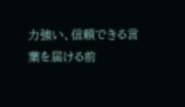力強い、信頼できる言葉を届ける前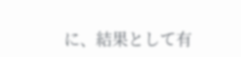に、結果として有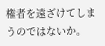権者を遠ざけてしまうのではないか。